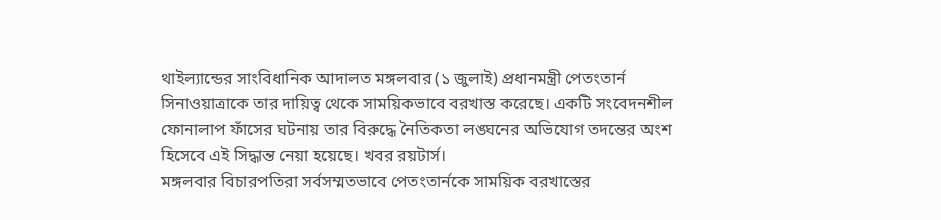থাইল্যান্ডের সাংবিধানিক আদালত মঙ্গলবার (১ জুলাই) প্রধানমন্ত্রী পেতংতার্ন সিনাওয়াত্রাকে তার দায়িত্ব থেকে সাময়িকভাবে বরখাস্ত করেছে। একটি সংবেদনশীল ফোনালাপ ফাঁসের ঘটনায় তার বিরুদ্ধে নৈতিকতা লঙ্ঘনের অভিযোগ তদন্তের অংশ হিসেবে এই সিদ্ধান্ত নেয়া হয়েছে। খবর রয়টার্স।
মঙ্গলবার বিচারপতিরা সর্বসম্মতভাবে পেতংতার্নকে সাময়িক বরখাস্তের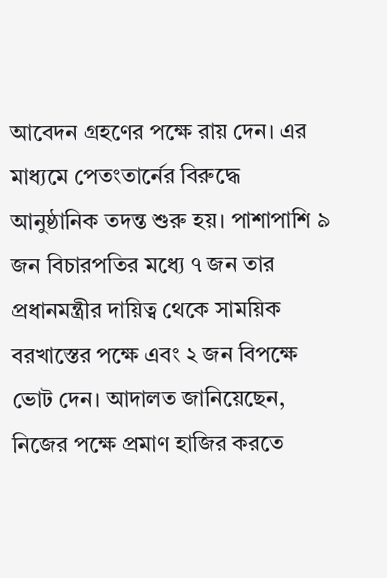আবেদন গ্রহণের পক্ষে রায় দেন। এর মাধ্যমে পেতংতার্নের বিরুদ্ধে আনুষ্ঠানিক তদন্ত শুরু হয়। পাশাপাশি ৯ জন বিচারপতির মধ্যে ৭ জন তার প্রধানমন্ত্রীর দায়িত্ব থেকে সাময়িক বরখাস্তের পক্ষে এবং ২ জন বিপক্ষে ভোট দেন। আদালত জানিয়েছেন, নিজের পক্ষে প্রমাণ হাজির করতে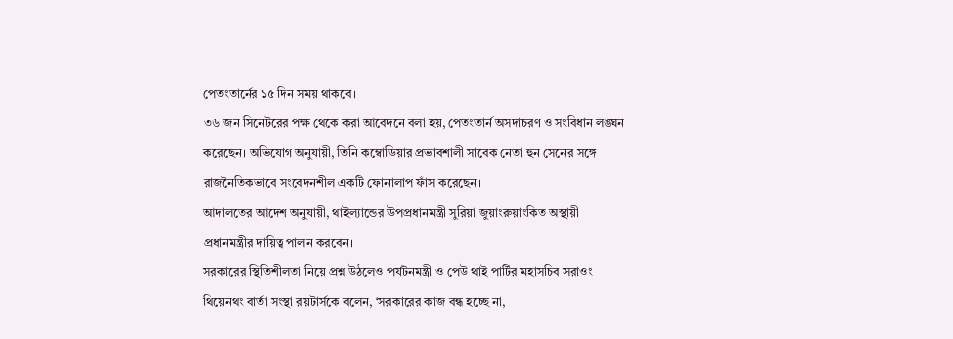পেতংতার্নের ১৫ দিন সময় থাকবে।
৩৬ জন সিনেটরের পক্ষ থেকে করা আবেদনে বলা হয়, পেতংতার্ন অসদাচরণ ও সংবিধান লঙ্ঘন করেছেন। অভিযোগ অনুযায়ী, তিনি কম্বোডিয়ার প্রভাবশালী সাবেক নেতা হুন সেনের সঙ্গে রাজনৈতিকভাবে সংবেদনশীল একটি ফোনালাপ ফাঁস করেছেন।
আদালতের আদেশ অনুযায়ী, থাইল্যান্ডের উপপ্রধানমন্ত্রী সুরিয়া জুয়াংরুয়াংকিত অস্থায়ী প্রধানমন্ত্রীর দায়িত্ব পালন করবেন।
সরকারের স্থিতিশীলতা নিয়ে প্রশ্ন উঠলেও পর্যটনমন্ত্রী ও পেউ থাই পার্টির মহাসচিব সরাওং থিয়েনথং বার্তা সংস্থা রয়টার্সকে বলেন, ‘সরকারের কাজ বন্ধ হচ্ছে না,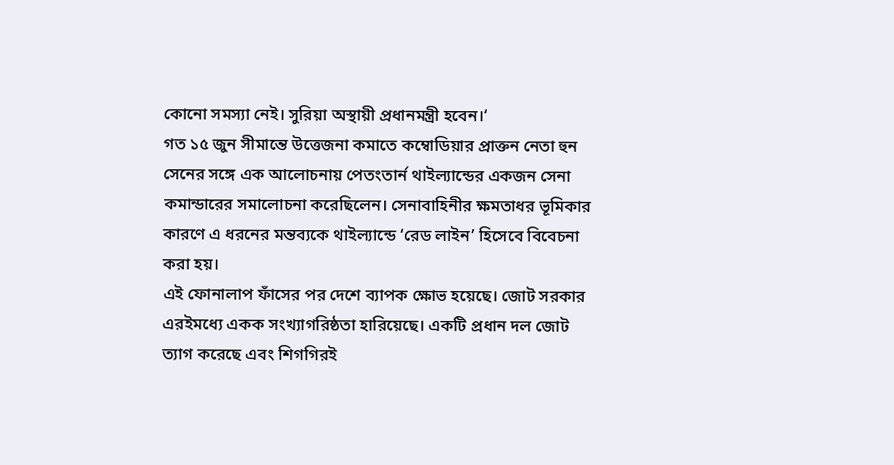কোনো সমস্যা নেই। সুরিয়া অস্থায়ী প্রধানমন্ত্রী হবেন।‘
গত ১৫ জুন সীমান্তে উত্তেজনা কমাতে কম্বোডিয়ার প্রাক্তন নেতা হুন সেনের সঙ্গে এক আলোচনায় পেতংতার্ন থাইল্যান্ডের একজন সেনা কমান্ডারের সমালোচনা করেছিলেন। সেনাবাহিনীর ক্ষমতাধর ভূমিকার কারণে এ ধরনের মন্তব্যকে থাইল্যান্ডে ‘রেড লাইন’ হিসেবে বিবেচনা করা হয়।
এই ফোনালাপ ফাঁসের পর দেশে ব্যাপক ক্ষোভ হয়েছে। জোট সরকার এরইমধ্যে একক সংখ্যাগরিষ্ঠতা হারিয়েছে। একটি প্রধান দল জোট ত্যাগ করেছে এবং শিগগিরই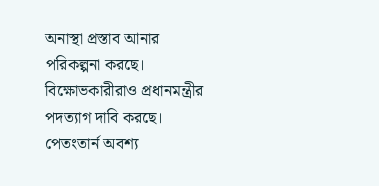অনাস্থা প্রস্তাব আনার পরিকল্পনা করছে। বিক্ষোভকারীরাও প্রধানমন্ত্রীর পদত্যাগ দাবি করছে।
পেতংতার্ন অবশ্য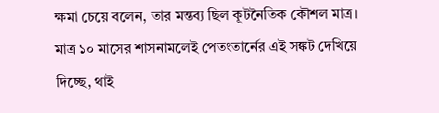ক্ষমা চেয়ে বলেন, তার মন্তব্য ছিল কূটনৈতিক কৌশল মাত্র।
মাত্র ১০ মাসের শাসনামলেই পেতংতার্নের এই সঙ্কট দেখিয়ে দিচ্ছে, থাই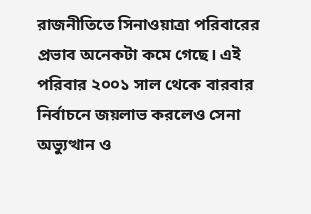রাজনীতিতে সিনাওয়াত্রা পরিবারের প্রভাব অনেকটা কমে গেছে। এই পরিবার ২০০১ সাল থেকে বারবার নির্বাচনে জয়লাভ করলেও সেনা অভ্যুত্থান ও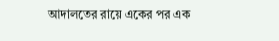আদালতের রায়ে একের পর এক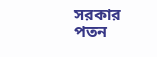সরকার পতন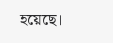হয়েছে।